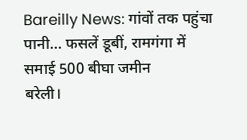Bareilly News: गांवों तक पहुंचा पानी… फसलें डूबीं, रामगंगा में समाई 500 बीघा जमीन
बरेली।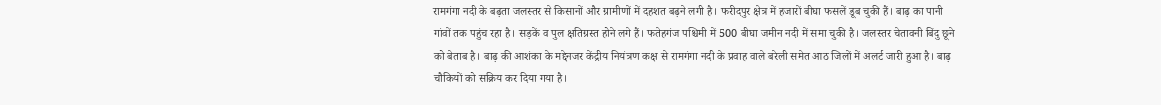रामगंगा नदी के बढ़ता जलस्तर से किसानों और ग्रामीणों में दहशत बढ़ने लगी है। फरीदपुर क्षेत्र में हजारों बीघा फसलें डूब चुकी हैं। बाढ़ का पानी गांवों तक पहुंच रहा है। सड़कें व पुल क्षतिग्रस्त होने लगे हैं। फतेहगंज पश्चिमी में 500 बीघा जमीन नदी में समा चुकी है। जलस्तर चेतावनी बिंदु छूने को बेताब है। बाढ़ की आशंका के मद्देनजर केंद्रीय नियंत्रण कक्ष से रामगंगा नदी के प्रवाह वाले बरेली समेत आठ जिलों में अलर्ट जारी हुआ है। बाढ़ चौकियों को सक्रिय कर दिया गया है।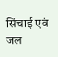सिंचाई एवं जल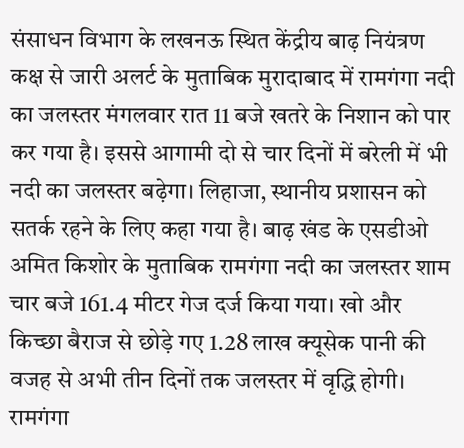संसाधन विभाग के लखनऊ स्थित केंद्रीय बाढ़ नियंत्रण कक्ष से जारी अलर्ट के मुताबिक मुरादाबाद में रामगंगा नदी का जलस्तर मंगलवार रात 11 बजे खतरे के निशान को पार कर गया है। इससे आगामी दो से चार दिनों में बरेली में भी नदी का जलस्तर बढ़ेगा। लिहाजा, स्थानीय प्रशासन को सतर्क रहने के लिए कहा गया है। बाढ़ खंड के एसडीओ अमित किशोर के मुताबिक रामगंगा नदी का जलस्तर शाम चार बजे 161.4 मीटर गेज दर्ज किया गया। खो और किच्छा बैराज से छोड़े गए 1.28 लाख क्यूसेक पानी की वजह से अभी तीन दिनों तक जलस्तर में वृद्धि होगी।
रामगंगा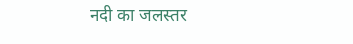नदी का जलस्तर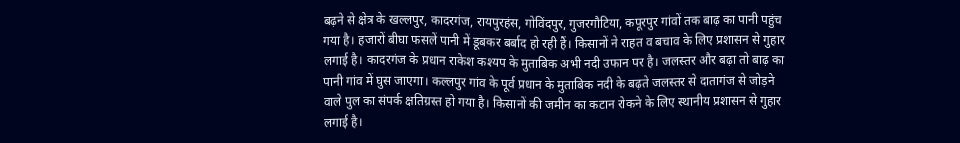बढ़ने से क्षेत्र के खल्लपुर, कादरगंज, रायपुरहंस, गोविंदपुर, गुजरगौटिया, कपूरपुर गांवों तक बाढ़ का पानी पहुंच गया है। हजारों बीघा फसलें पानी में डूबकर बर्बाद हो रही हैं। किसानों ने राहत व बचाव के लिए प्रशासन से गुहार लगाई है। कादरगंज के प्रधान राकेश कश्यप के मुताबिक अभी नदी उफान पर है। जलस्तर और बढ़ा तो बाढ़ का पानी गांव में घुस जाएगा। कल्लपुर गांव के पूर्व प्रधान के मुताबिक नदी के बढ़ते जलस्तर से दातागंज से जोड़ने वाले पुल का संपर्क क्षतिग्रस्त हो गया है। किसानों की जमीन का कटान रोकने के लिए स्थानीय प्रशासन से गुहार लगाई है।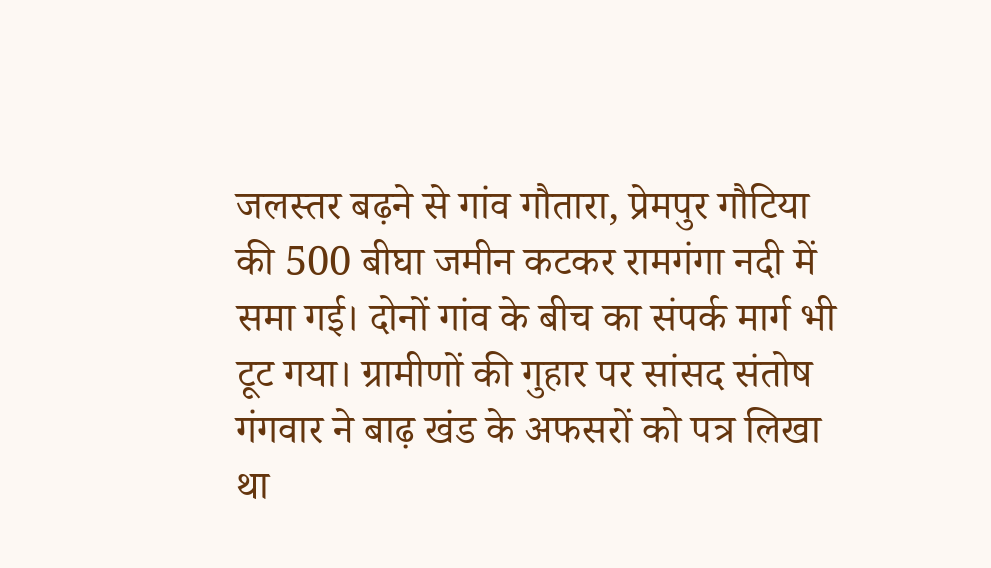जलस्तर बढ़ने से गांव गौतारा, प्रेमपुर गौटिया की 500 बीघा जमीन कटकर रामगंगा नदी में समा गई। दोनों गांव के बीच का संपर्क मार्ग भी टूट गया। ग्रामीणों की गुहार पर सांसद संतोष गंगवार ने बाढ़ खंड के अफसरों को पत्र लिखा था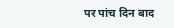पर पांच दिन बाद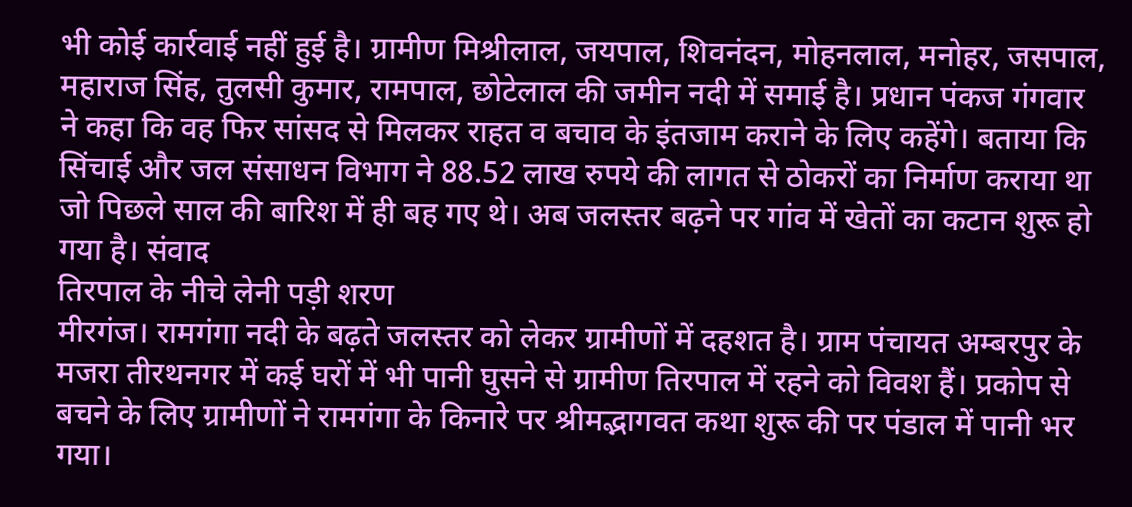भी कोई कार्रवाई नहीं हुई है। ग्रामीण मिश्रीलाल, जयपाल, शिवनंदन, मोहनलाल, मनोहर, जसपाल, महाराज सिंह, तुलसी कुमार, रामपाल, छोटेलाल की जमीन नदी में समाई है। प्रधान पंकज गंगवार ने कहा कि वह फिर सांसद से मिलकर राहत व बचाव के इंतजाम कराने के लिए कहेंगे। बताया कि सिंचाई और जल संसाधन विभाग ने 88.52 लाख रुपये की लागत से ठोकरों का निर्माण कराया था जो पिछले साल की बारिश में ही बह गए थे। अब जलस्तर बढ़ने पर गांव में खेतों का कटान शुरू हो गया है। संवाद
तिरपाल के नीचे लेनी पड़ी शरण
मीरगंज। रामगंगा नदी के बढ़ते जलस्तर को लेकर ग्रामीणों में दहशत है। ग्राम पंचायत अम्बरपुर के मजरा तीरथनगर में कई घरों में भी पानी घुसने से ग्रामीण तिरपाल में रहने को विवश हैं। प्रकोप से बचने के लिए ग्रामीणों ने रामगंगा के किनारे पर श्रीमद्भागवत कथा शुरू की पर पंडाल में पानी भर गया।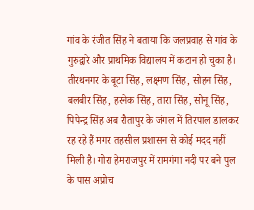गांव के रंजीत सिंह ने बताया कि जलप्रवाह से गांव के गुरुद्वारे और प्राथमिक विद्यालय में कटान हो चुका है। तीरथनगर के बूटा सिंह, लक्ष्मण सिंह, सोहन सिंह, बलबीर सिंह, हरनेक सिंह, तारा सिंह, सोनू सिंह, पिपेन्द्र सिंह अब रौतापुर के जंगल में तिरपाल डालकर रह रहे हैं मगर तहसील प्रशासन से कोई मदद नहीं मिली है। गोरा हेमराजपुर में रामगंगा नदी पर बने पुल के पास अप्रोच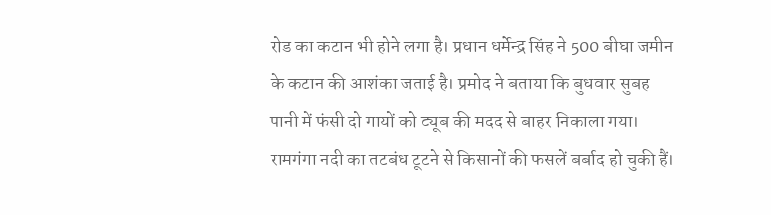रोड का कटान भी होने लगा है। प्रधान धर्मेन्द्र सिंह ने 500 बीघा जमीन के कटान की आशंका जताई है। प्रमोद ने बताया कि बुधवार सुबह पानी में फंसी दो गायों को ट्यूब की मदद से बाहर निकाला गया।
रामगंगा नदी का तटबंध टूटने से किसानों की फसलें बर्बाद हो चुकी हैं।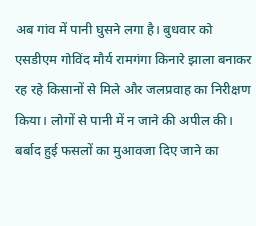अब गांव में पानी घुसने लगा है। बुधवार को एसडीएम गोविंद मौर्य रामगंगा किनारे झाला बनाकर रह रहे किसानों से मिले और जलप्रवाह का निरीक्षण किया। लोगों से पानी में न जाने की अपील की। बर्बाद हुई फसलों का मुआवजा दिए जाने का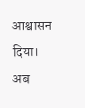आश्वासन दिया। अब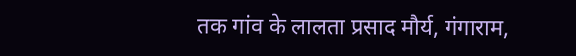तक गांव के लालता प्रसाद मौर्य, गंगाराम,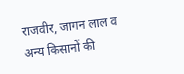राजवीर, जागन लाल व अन्य किसानों की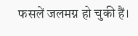फसलें जलमग्न हो चुकी हैं।